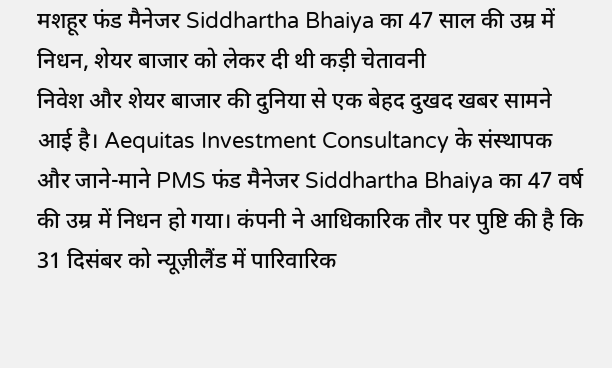मशहूर फंड मैनेजर Siddhartha Bhaiya का 47 साल की उम्र में निधन, शेयर बाजार को लेकर दी थी कड़ी चेतावनी
निवेश और शेयर बाजार की दुनिया से एक बेहद दुखद खबर सामने आई है। Aequitas Investment Consultancy के संस्थापक और जाने-माने PMS फंड मैनेजर Siddhartha Bhaiya का 47 वर्ष की उम्र में निधन हो गया। कंपनी ने आधिकारिक तौर पर पुष्टि की है कि 31 दिसंबर को न्यूज़ीलैंड में पारिवारिक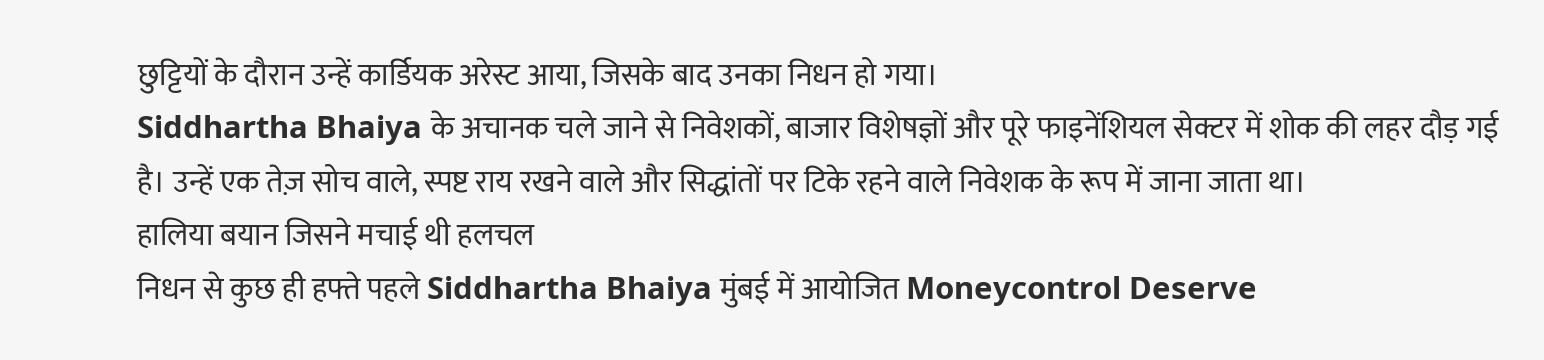छुट्टियों के दौरान उन्हें कार्डियक अरेस्ट आया, जिसके बाद उनका निधन हो गया।
Siddhartha Bhaiya के अचानक चले जाने से निवेशकों, बाजार विशेषज्ञों और पूरे फाइनेंशियल सेक्टर में शोक की लहर दौड़ गई है। उन्हें एक तेज़ सोच वाले, स्पष्ट राय रखने वाले और सिद्धांतों पर टिके रहने वाले निवेशक के रूप में जाना जाता था।
हालिया बयान जिसने मचाई थी हलचल
निधन से कुछ ही हफ्ते पहले Siddhartha Bhaiya मुंबई में आयोजित Moneycontrol Deserve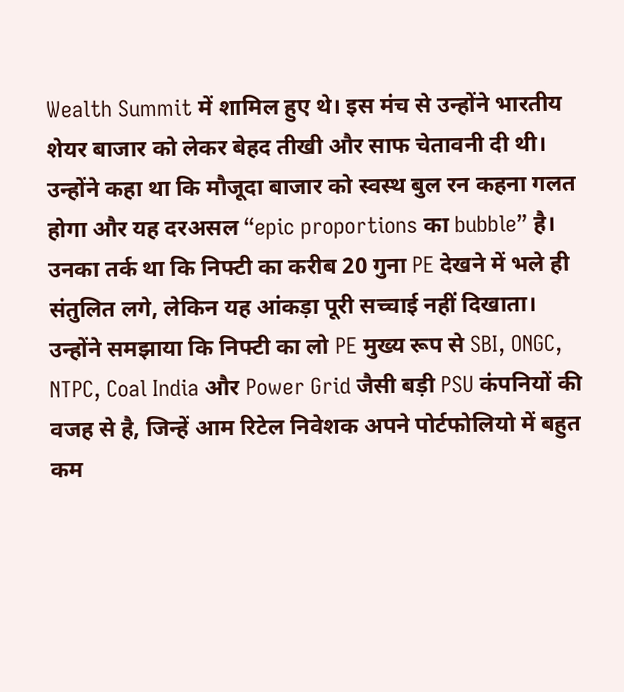Wealth Summit में शामिल हुए थे। इस मंच से उन्होंने भारतीय शेयर बाजार को लेकर बेहद तीखी और साफ चेतावनी दी थी। उन्होंने कहा था कि मौजूदा बाजार को स्वस्थ बुल रन कहना गलत होगा और यह दरअसल “epic proportions का bubble” है।
उनका तर्क था कि निफ्टी का करीब 20 गुना PE देखने में भले ही संतुलित लगे, लेकिन यह आंकड़ा पूरी सच्चाई नहीं दिखाता। उन्होंने समझाया कि निफ्टी का लो PE मुख्य रूप से SBI, ONGC, NTPC, Coal India और Power Grid जैसी बड़ी PSU कंपनियों की वजह से है, जिन्हें आम रिटेल निवेशक अपने पोर्टफोलियो में बहुत कम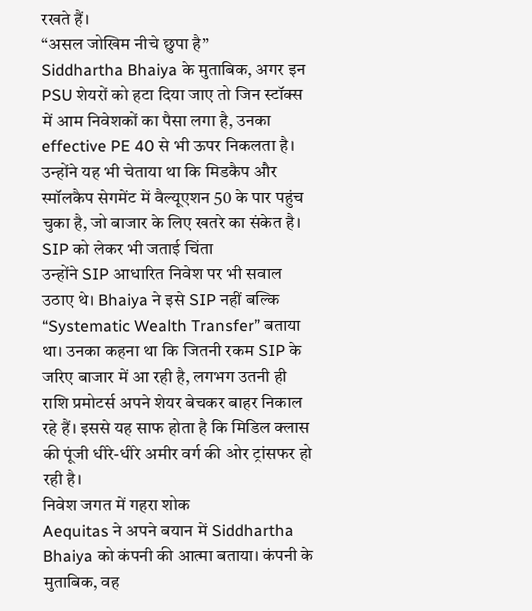रखते हैं।
“असल जोखिम नीचे छुपा है”
Siddhartha Bhaiya के मुताबिक, अगर इन PSU शेयरों को हटा दिया जाए तो जिन स्टॉक्स में आम निवेशकों का पैसा लगा है, उनका effective PE 40 से भी ऊपर निकलता है। उन्होंने यह भी चेताया था कि मिडकैप और स्मॉलकैप सेगमेंट में वैल्यूएशन 50 के पार पहुंच चुका है, जो बाजार के लिए खतरे का संकेत है।
SIP को लेकर भी जताई चिंता
उन्होंने SIP आधारित निवेश पर भी सवाल उठाए थे। Bhaiya ने इसे SIP नहीं बल्कि “Systematic Wealth Transfer” बताया था। उनका कहना था कि जितनी रकम SIP के जरिए बाजार में आ रही है, लगभग उतनी ही राशि प्रमोटर्स अपने शेयर बेचकर बाहर निकाल रहे हैं। इससे यह साफ होता है कि मिडिल क्लास की पूंजी धीरे-धीरे अमीर वर्ग की ओर ट्रांसफर हो रही है।
निवेश जगत में गहरा शोक
Aequitas ने अपने बयान में Siddhartha Bhaiya को कंपनी की आत्मा बताया। कंपनी के मुताबिक, वह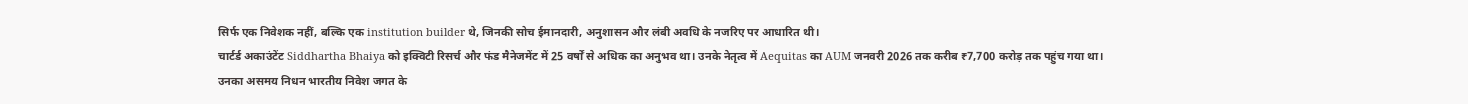सिर्फ एक निवेशक नहीं, बल्कि एक institution builder थे, जिनकी सोच ईमानदारी, अनुशासन और लंबी अवधि के नजरिए पर आधारित थी।
चार्टर्ड अकाउंटेंट Siddhartha Bhaiya को इक्विटी रिसर्च और फंड मैनेजमेंट में 25 वर्षों से अधिक का अनुभव था। उनके नेतृत्व में Aequitas का AUM जनवरी 2026 तक करीब ₹7,700 करोड़ तक पहुंच गया था।
उनका असमय निधन भारतीय निवेश जगत के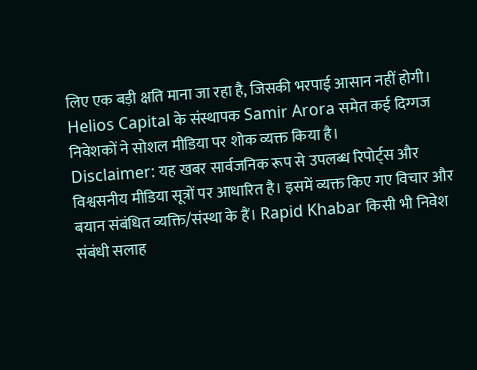लिए एक बड़ी क्षति माना जा रहा है, जिसकी भरपाई आसान नहीं होगी।
Helios Capital के संस्थापक Samir Arora समेत कई दिग्गज निवेशकों ने सोशल मीडिया पर शोक व्यक्त किया है।
Disclaimer: यह खबर सार्वजनिक रूप से उपलब्ध रिपोर्ट्स और विश्वसनीय मीडिया सूत्रों पर आधारित है। इसमें व्यक्त किए गए विचार और बयान संबंधित व्यक्ति/संस्था के हैं। Rapid Khabar किसी भी निवेश संबंधी सलाह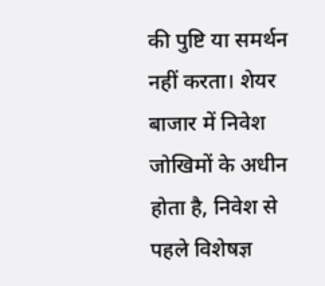की पुष्टि या समर्थन नहीं करता। शेयर बाजार में निवेश जोखिमों के अधीन होता है, निवेश से पहले विशेषज्ञ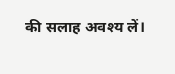की सलाह अवश्य लें।